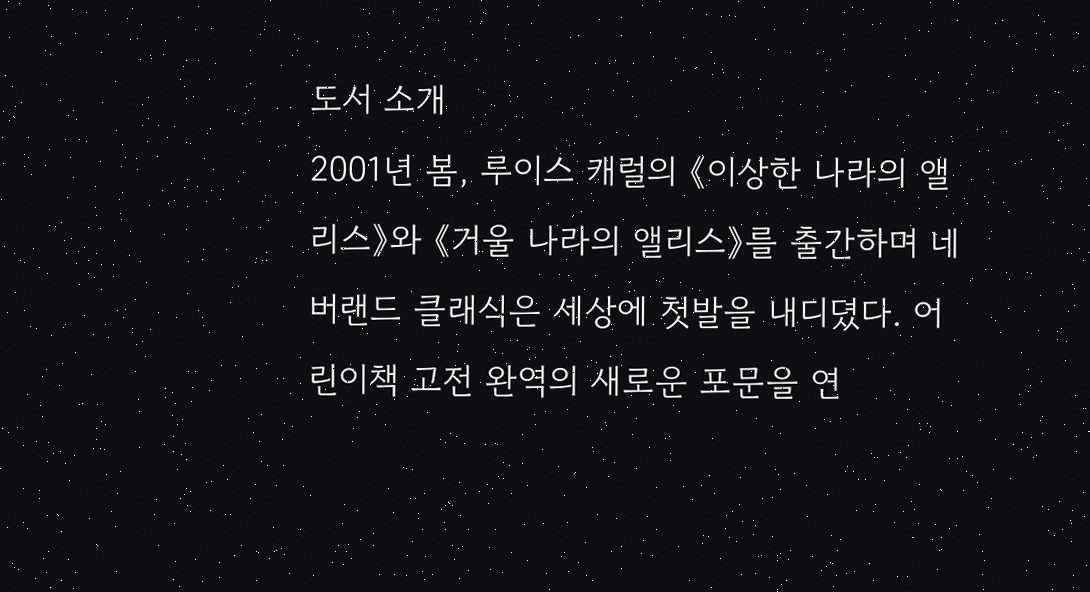도서 소개
2001년 봄, 루이스 캐럴의 《이상한 나라의 앨리스》와 《거울 나라의 앨리스》를 출간하며 네버랜드 클래식은 세상에 첫발을 내디뎠다. 어린이책 고전 완역의 새로운 포문을 연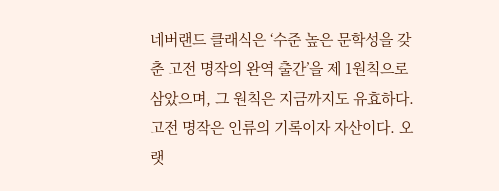네버랜드 클래식은 ‘수준 높은 문학성을 갖춘 고전 명작의 완역 출간’을 제 1원칙으로 삼았으며, 그 원칙은 지금까지도 유효하다.
고전 명작은 인류의 기록이자 자산이다. 오랫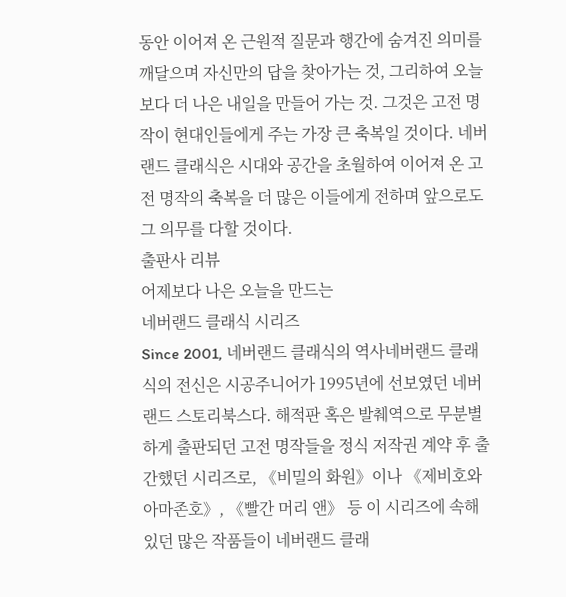동안 이어져 온 근원적 질문과 행간에 숨겨진 의미를 깨달으며 자신만의 답을 찾아가는 것, 그리하여 오늘보다 더 나은 내일을 만들어 가는 것. 그것은 고전 명작이 현대인들에게 주는 가장 큰 축복일 것이다. 네버랜드 클래식은 시대와 공간을 초월하여 이어져 온 고전 명작의 축복을 더 많은 이들에게 전하며 앞으로도 그 의무를 다할 것이다.
출판사 리뷰
어제보다 나은 오늘을 만드는
네버랜드 클래식 시리즈
Since 2001, 네버랜드 클래식의 역사네버랜드 클래식의 전신은 시공주니어가 1995년에 선보였던 네버랜드 스토리북스다. 해적판 혹은 발췌역으로 무분별하게 출판되던 고전 명작들을 정식 저작권 계약 후 출간했던 시리즈로, 《비밀의 화원》이나 《제비호와 아마존호》, 《빨간 머리 앤》 등 이 시리즈에 속해 있던 많은 작품들이 네버랜드 클래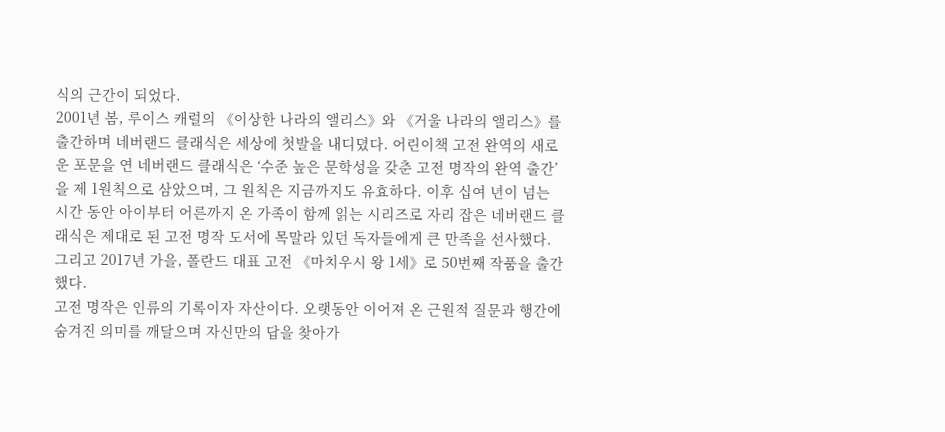식의 근간이 되었다.
2001년 봄, 루이스 캐럴의 《이상한 나라의 앨리스》와 《거울 나라의 앨리스》를 출간하며 네버랜드 클래식은 세상에 첫발을 내디뎠다. 어린이책 고전 완역의 새로운 포문을 연 네버랜드 클래식은 ‘수준 높은 문학성을 갖춘 고전 명작의 완역 출간’을 제 1원칙으로 삼았으며, 그 원칙은 지금까지도 유효하다. 이후 십여 년이 넘는 시간 동안 아이부터 어른까지 온 가족이 함께 읽는 시리즈로 자리 잡은 네버랜드 클래식은 제대로 된 고전 명작 도서에 목말라 있던 독자들에게 큰 만족을 선사했다. 그리고 2017년 가을, 폴란드 대표 고전 《마치우시 왕 1세》로 50번째 작품을 출간했다.
고전 명작은 인류의 기록이자 자산이다. 오랫동안 이어져 온 근원적 질문과 행간에 숨겨진 의미를 깨달으며 자신만의 답을 찾아가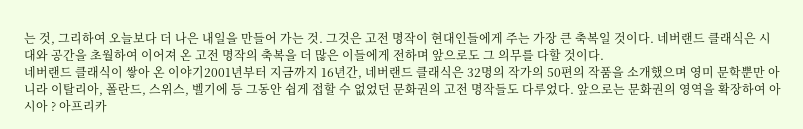는 것, 그리하여 오늘보다 더 나은 내일을 만들어 가는 것. 그것은 고전 명작이 현대인들에게 주는 가장 큰 축복일 것이다. 네버랜드 클래식은 시대와 공간을 초월하여 이어져 온 고전 명작의 축복을 더 많은 이들에게 전하며 앞으로도 그 의무를 다할 것이다.
네버랜드 클래식이 쌓아 온 이야기2001년부터 지금까지 16년간, 네버랜드 클래식은 32명의 작가의 50편의 작품을 소개했으며 영미 문학뿐만 아니라 이탈리아, 폴란드, 스위스, 벨기에 등 그동안 쉽게 접할 수 없었던 문화권의 고전 명작들도 다루었다. 앞으로는 문화권의 영역을 확장하여 아시아 ? 아프리카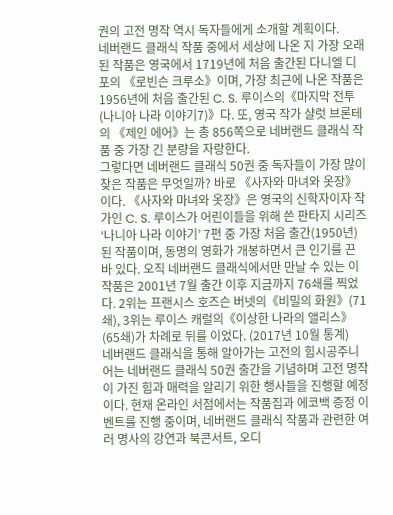권의 고전 명작 역시 독자들에게 소개할 계획이다.
네버랜드 클래식 작품 중에서 세상에 나온 지 가장 오래된 작품은 영국에서 1719년에 처음 출간된 다니엘 디포의 《로빈슨 크루소》이며, 가장 최근에 나온 작품은 1956년에 처음 출간된 C. S. 루이스의《마지막 전투(나니아 나라 이야기7)》다. 또, 영국 작가 샬럿 브론테의 《제인 에어》는 총 856쪽으로 네버랜드 클래식 작품 중 가장 긴 분량을 자랑한다.
그렇다면 네버랜드 클래식 50권 중 독자들이 가장 많이 찾은 작품은 무엇일까? 바로 《사자와 마녀와 옷장》이다. 《사자와 마녀와 옷장》은 영국의 신학자이자 작가인 C. S. 루이스가 어린이들을 위해 쓴 판타지 시리즈 ‘나니아 나라 이야기’ 7편 중 가장 처음 출간(1950년)된 작품이며, 동명의 영화가 개봉하면서 큰 인기를 끈 바 있다. 오직 네버랜드 클래식에서만 만날 수 있는 이 작품은 2001년 7월 출간 이후 지금까지 76쇄를 찍었다. 2위는 프랜시스 호즈슨 버넷의《비밀의 화원》(71쇄), 3위는 루이스 캐럴의《이상한 나라의 앨리스》(65쇄)가 차례로 뒤를 이었다. (2017년 10월 통계)
네버랜드 클래식을 통해 알아가는 고전의 힘시공주니어는 네버랜드 클래식 50권 출간을 기념하며 고전 명작이 가진 힘과 매력을 알리기 위한 행사들을 진행할 예정이다. 현재 온라인 서점에서는 작품집과 에코백 증정 이벤트를 진행 중이며, 네버랜드 클래식 작품과 관련한 여러 명사의 강연과 북콘서트, 오디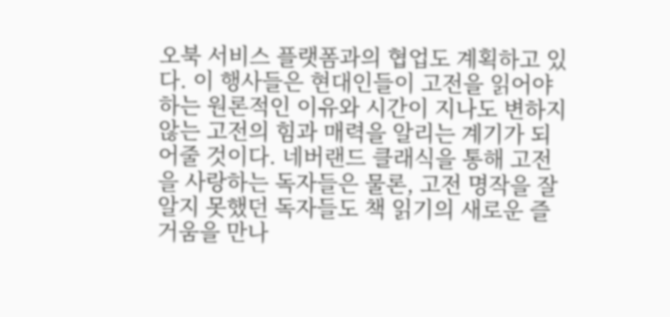오북 서비스 플랫폼과의 협업도 계획하고 있다. 이 행사들은 현대인들이 고전을 읽어야 하는 원론적인 이유와 시간이 지나도 변하지 않는 고전의 힘과 매력을 알리는 계기가 되어줄 것이다. 네버랜드 클래식을 통해 고전을 사랑하는 독자들은 물론, 고전 명작을 잘 알지 못했던 독자들도 책 읽기의 새로운 즐거움을 만나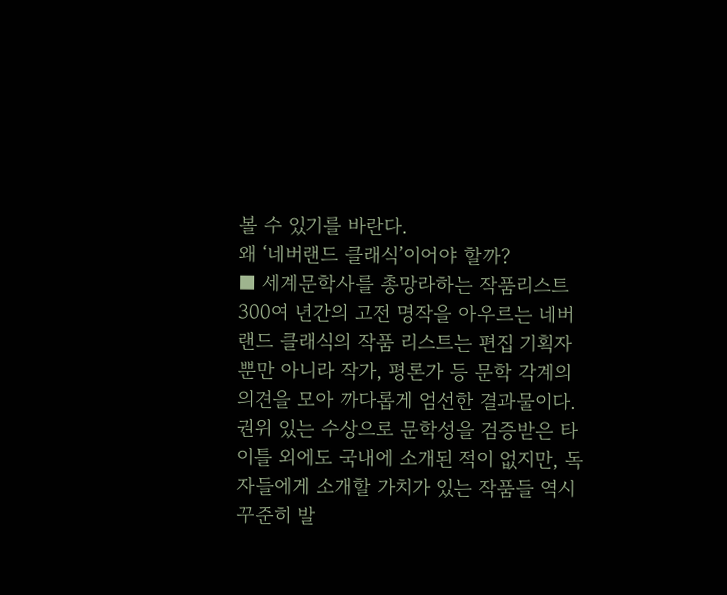볼 수 있기를 바란다.
왜 ‘네버랜드 클래식’이어야 할까?
■ 세계문학사를 총망라하는 작품리스트 300여 년간의 고전 명작을 아우르는 네버랜드 클래식의 작품 리스트는 편집 기획자뿐만 아니라 작가, 평론가 등 문학 각계의 의견을 모아 까다롭게 엄선한 결과물이다. 권위 있는 수상으로 문학성을 검증받은 타이틀 외에도 국내에 소개된 적이 없지만, 독자들에게 소개할 가치가 있는 작품들 역시 꾸준히 발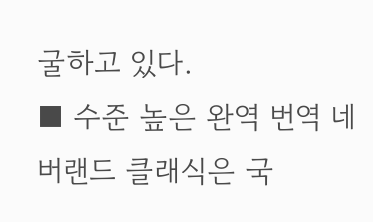굴하고 있다.
■ 수준 높은 완역 번역 네버랜드 클래식은 국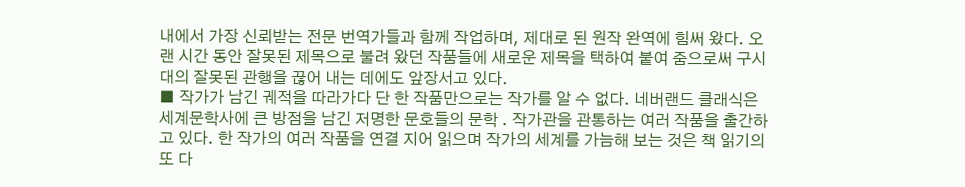내에서 가장 신뢰받는 전문 번역가들과 함께 작업하며, 제대로 된 원작 완역에 힘써 왔다. 오랜 시간 동안 잘못된 제목으로 불려 왔던 작품들에 새로운 제목을 택하여 붙여 줌으로써 구시대의 잘못된 관행을 끊어 내는 데에도 앞장서고 있다.
■ 작가가 남긴 궤적을 따라가다 단 한 작품만으로는 작가를 알 수 없다. 네버랜드 클래식은 세계문학사에 큰 방점을 남긴 저명한 문호들의 문학 . 작가관을 관통하는 여러 작품을 출간하고 있다. 한 작가의 여러 작품을 연결 지어 읽으며 작가의 세계를 가늠해 보는 것은 책 읽기의 또 다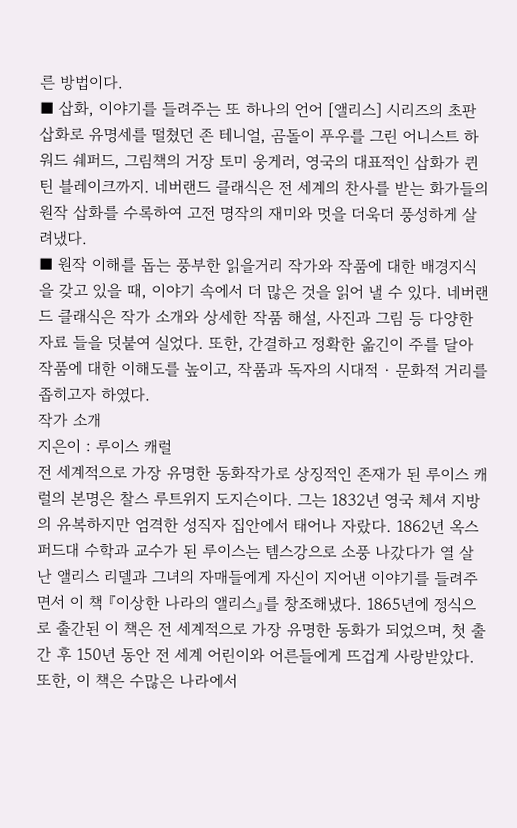른 방법이다.
■ 삽화, 이야기를 들려주는 또 하나의 언어 [앨리스] 시리즈의 초판 삽화로 유명세를 떨쳤던 존 테니얼, 곰돌이 푸우를 그린 어니스트 하워드 쉐퍼드, 그림책의 거장 토미 웅게러, 영국의 대표적인 삽화가 퀸틴 블레이크까지. 네버랜드 클래식은 전 세계의 찬사를 받는 화가들의 원작 삽화를 수록하여 고전 명작의 재미와 멋을 더욱더 풍성하게 살려냈다.
■ 원작 이해를 돕는 풍부한 읽을거리 작가와 작품에 대한 배경지식을 갖고 있을 때, 이야기 속에서 더 많은 것을 읽어 낼 수 있다. 네버랜드 클래식은 작가 소개와 상세한 작품 해설, 사진과 그림 등 다양한 자료 들을 덧붙여 실었다. 또한, 간결하고 정확한 옮긴이 주를 달아 작품에 대한 이해도를 높이고, 작품과 독자의 시대적 · 문화적 거리를 좁히고자 하였다.
작가 소개
지은이 : 루이스 캐럴
전 세계적으로 가장 유명한 동화작가로 상징적인 존재가 된 루이스 캐럴의 본명은 찰스 루트위지 도지슨이다. 그는 1832년 영국 체셔 지방의 유복하지만 엄격한 성직자 집안에서 태어나 자랐다. 1862년 옥스퍼드대 수학과 교수가 된 루이스는 템스강으로 소풍 나갔다가 열 살 난 앨리스 리델과 그녀의 자매들에게 자신이 지어낸 이야기를 들려주면서 이 책 『이상한 나라의 앨리스』를 창조해냈다. 1865년에 정식으로 출간된 이 책은 전 세계적으로 가장 유명한 동화가 되었으며, 첫 출간 후 150년 동안 전 세계 어린이와 어른들에게 뜨겁게 사랑받았다. 또한, 이 책은 수많은 나라에서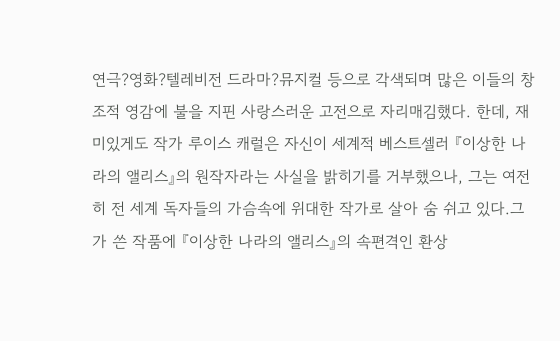연극?영화?텔레비전 드라마?뮤지컬 등으로 각색되며 많은 이들의 창조적 영감에 불을 지핀 사랑스러운 고전으로 자리매김했다. 한데, 재미있게도 작가 루이스 캐럴은 자신이 세계적 베스트셀러 『이상한 나라의 앨리스』의 원작자라는 사실을 밝히기를 거부했으나, 그는 여전히 전 세계 독자들의 가슴속에 위대한 작가로 살아 숨 쉬고 있다.그가 쓴 작품에 『이상한 나라의 앨리스』의 속편격인 환상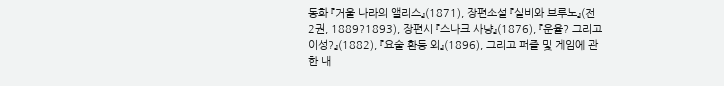동화 『거울 나라의 앨리스』(1871), 장편소설 『실비와 브루노』(전 2권, 1889?1893), 장편시 『스나크 사냥』(1876), 『운율? 그리고 이성?』(1882), 『요술 환등 외』(1896), 그리고 퍼즐 및 게임에 관한 내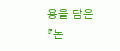용을 담은 『논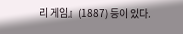리 게임』(1887) 등이 있다.